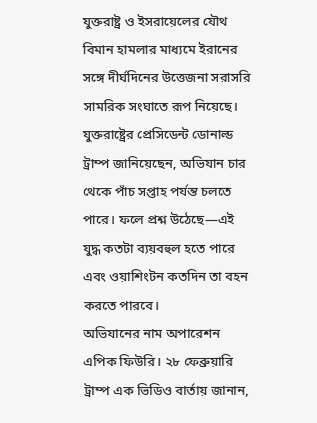যুক্তরাষ্ট্র ও ইসরায়েলের যৌথ বিমান হামলার মাধ্যমে ইরানের সঙ্গে দীর্ঘদিনের উত্তেজনা সরাসরি সামরিক সংঘাতে রূপ নিয়েছে। যুক্তরাষ্ট্রের প্রেসিডেন্ট ডোনাল্ড ট্রাম্প জানিয়েছেন, অভিযান চার থেকে পাঁচ সপ্তাহ পর্যন্ত চলতে পারে। ফলে প্রশ্ন উঠেছে—এই যুদ্ধ কতটা ব্যয়বহুল হতে পারে এবং ওয়াশিংটন কতদিন তা বহন করতে পারবে।
অভিযানের নাম অপারেশন এপিক ফিউরি। ২৮ ফেব্রুয়ারি ট্রাম্প এক ভিডিও বার্তায় জানান,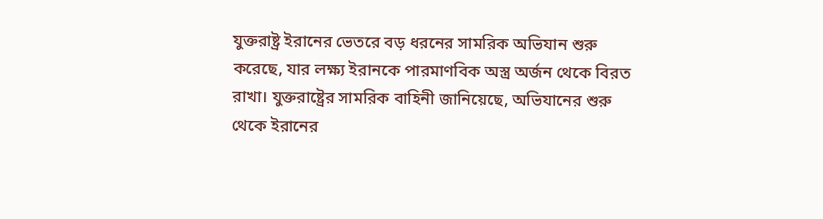যুক্তরাষ্ট্র ইরানের ভেতরে বড় ধরনের সামরিক অভিযান শুরু করেছে, যার লক্ষ্য ইরানকে পারমাণবিক অস্ত্র অর্জন থেকে বিরত রাখা। যুক্তরাষ্ট্রের সামরিক বাহিনী জানিয়েছে, অভিযানের শুরু থেকে ইরানের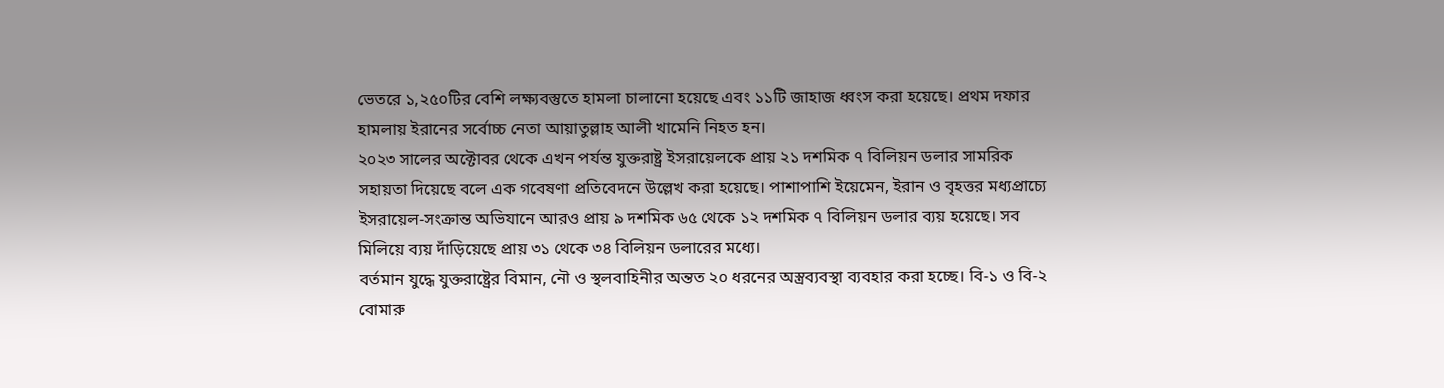ভেতরে ১,২৫০টির বেশি লক্ষ্যবস্তুতে হামলা চালানো হয়েছে এবং ১১টি জাহাজ ধ্বংস করা হয়েছে। প্রথম দফার হামলায় ইরানের সর্বোচ্চ নেতা আয়াতুল্লাহ আলী খামেনি নিহত হন।
২০২৩ সালের অক্টোবর থেকে এখন পর্যন্ত যুক্তরাষ্ট্র ইসরায়েলকে প্রায় ২১ দশমিক ৭ বিলিয়ন ডলার সামরিক সহায়তা দিয়েছে বলে এক গবেষণা প্রতিবেদনে উল্লেখ করা হয়েছে। পাশাপাশি ইয়েমেন, ইরান ও বৃহত্তর মধ্যপ্রাচ্যে ইসরায়েল-সংক্রান্ত অভিযানে আরও প্রায় ৯ দশমিক ৬৫ থেকে ১২ দশমিক ৭ বিলিয়ন ডলার ব্যয় হয়েছে। সব মিলিয়ে ব্যয় দাঁড়িয়েছে প্রায় ৩১ থেকে ৩৪ বিলিয়ন ডলারের মধ্যে।
বর্তমান যুদ্ধে যুক্তরাষ্ট্রের বিমান, নৌ ও স্থলবাহিনীর অন্তত ২০ ধরনের অস্ত্রব্যবস্থা ব্যবহার করা হচ্ছে। বি-১ ও বি-২ বোমারু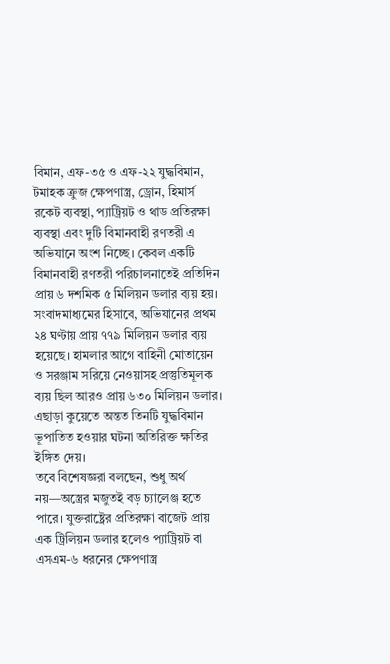বিমান, এফ-৩৫ ও এফ-২২ যুদ্ধবিমান, টমাহক ক্রুজ ক্ষেপণাস্ত্র, ড্রোন, হিমার্স রকেট ব্যবস্থা, প্যাট্রিয়ট ও থাড প্রতিরক্ষা ব্যবস্থা এবং দুটি বিমানবাহী রণতরী এ অভিযানে অংশ নিচ্ছে। কেবল একটি বিমানবাহী রণতরী পরিচালনাতেই প্রতিদিন প্রায় ৬ দশমিক ৫ মিলিয়ন ডলার ব্যয় হয়।
সংবাদমাধ্যমের হিসাবে, অভিযানের প্রথম ২৪ ঘণ্টায় প্রায় ৭৭৯ মিলিয়ন ডলার ব্যয় হয়েছে। হামলার আগে বাহিনী মোতায়েন ও সরঞ্জাম সরিয়ে নেওয়াসহ প্রস্তুতিমূলক ব্যয় ছিল আরও প্রায় ৬৩০ মিলিয়ন ডলার। এছাড়া কুয়েতে অন্তত তিনটি যুদ্ধবিমান ভূপাতিত হওয়ার ঘটনা অতিরিক্ত ক্ষতির ইঙ্গিত দেয়।
তবে বিশেষজ্ঞরা বলছেন, শুধু অর্থ নয়—অস্ত্রের মজুতই বড় চ্যালেঞ্জ হতে পারে। যুক্তরাষ্ট্রের প্রতিরক্ষা বাজেট প্রায় এক ট্রিলিয়ন ডলার হলেও প্যাট্রিয়ট বা এসএম-৬ ধরনের ক্ষেপণাস্ত্র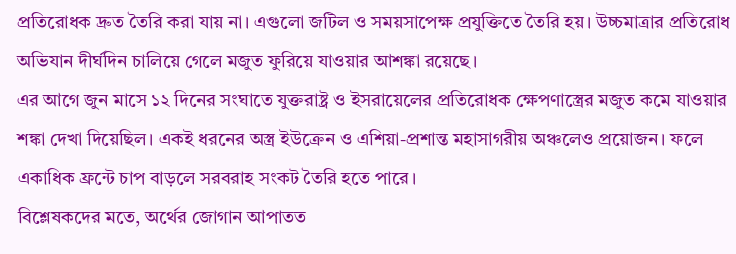প্রতিরোধক দ্রুত তৈরি করা যায় না। এগুলো জটিল ও সময়সাপেক্ষ প্রযুক্তিতে তৈরি হয়। উচ্চমাত্রার প্রতিরোধ অভিযান দীর্ঘদিন চালিয়ে গেলে মজুত ফুরিয়ে যাওয়ার আশঙ্কা রয়েছে।
এর আগে জুন মাসে ১২ দিনের সংঘাতে যুক্তরাষ্ট্র ও ইসরায়েলের প্রতিরোধক ক্ষেপণাস্ত্রের মজুত কমে যাওয়ার শঙ্কা দেখা দিয়েছিল। একই ধরনের অস্ত্র ইউক্রেন ও এশিয়া-প্রশান্ত মহাসাগরীয় অঞ্চলেও প্রয়োজন। ফলে একাধিক ফ্রন্টে চাপ বাড়লে সরবরাহ সংকট তৈরি হতে পারে।
বিশ্লেষকদের মতে, অর্থের জোগান আপাতত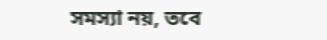সমস্যা নয়, তবে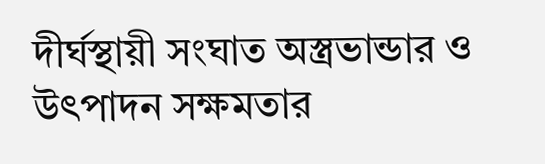দীর্ঘস্থায়ী সংঘাত অস্ত্রভান্ডার ও উৎপাদন সক্ষমতার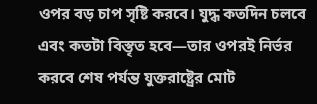ওপর বড় চাপ সৃষ্টি করবে। যুদ্ধ কতদিন চলবে এবং কতটা বিস্তৃত হবে—তার ওপরই নির্ভর করবে শেষ পর্যন্ত যুক্তরাষ্ট্রের মোট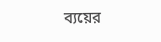ব্যয়ের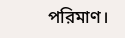পরিমাণ।